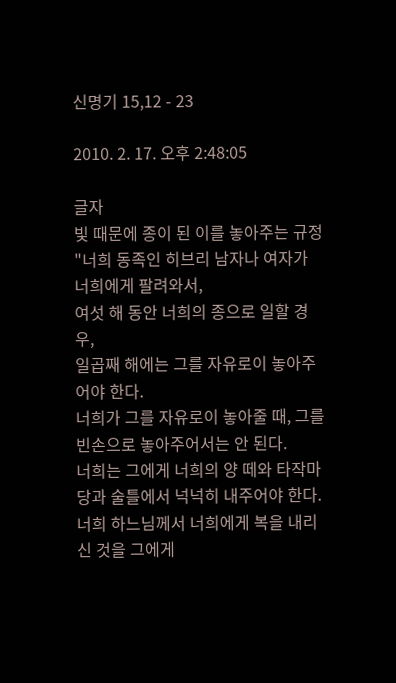신명기 15,12 - 23

2010. 2. 17. 오후 2:48:05

글자
빛 때문에 종이 된 이를 놓아주는 규정
"너희 동족인 히브리 남자나 여자가 너희에게 팔려와서,
여섯 해 동안 너희의 종으로 일할 경우,
일곱째 해에는 그를 자유로이 놓아주어야 한다.
너희가 그를 자유로이 놓아줄 때, 그를 빈손으로 놓아주어서는 안 된다.
너희는 그에게 너희의 양 떼와 타작마당과 술틀에서 넉넉히 내주어야 한다.
너희 하느님께서 너희에게 복을 내리신 것을 그에게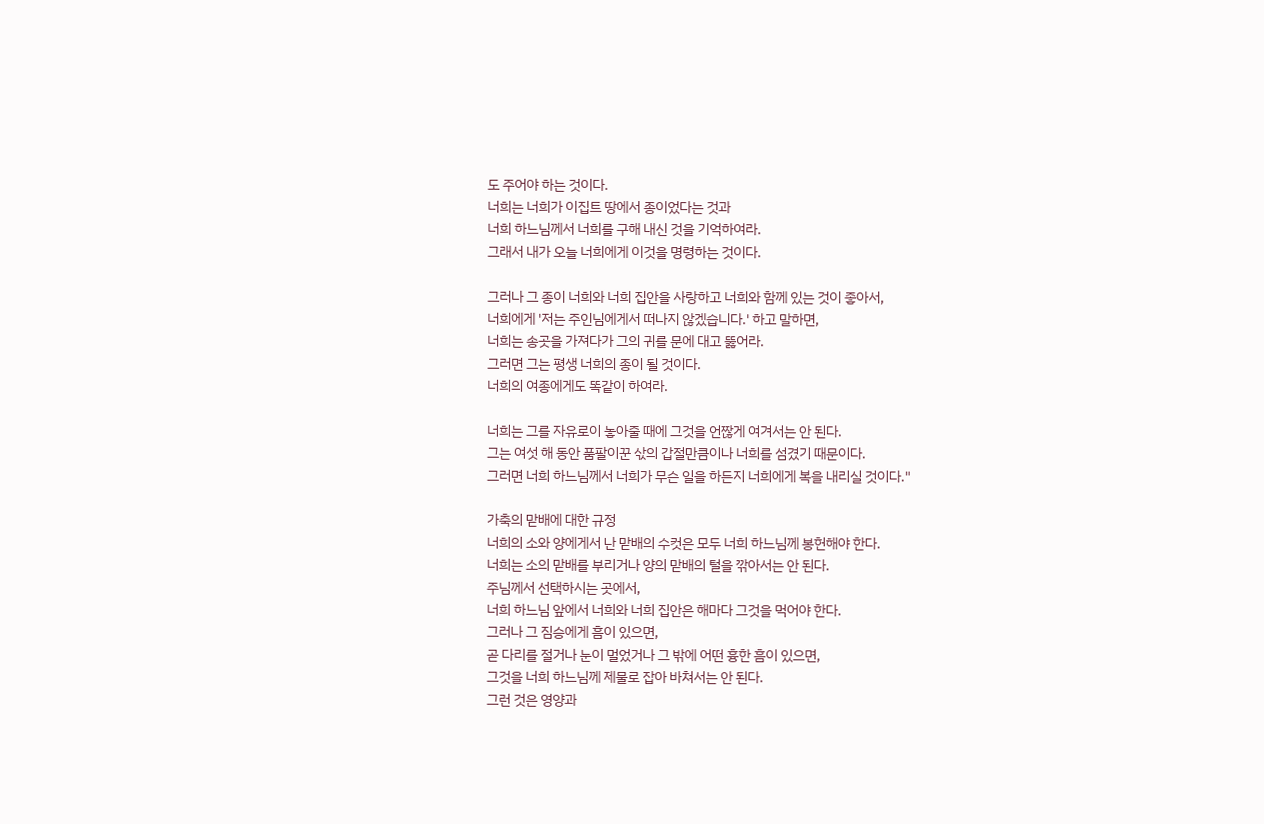도 주어야 하는 것이다.
너희는 너희가 이집트 땅에서 종이었다는 것과
너희 하느님께서 너희를 구해 내신 것을 기억하여라.
그래서 내가 오늘 너희에게 이것을 명령하는 것이다.

그러나 그 종이 너희와 너희 집안을 사랑하고 너희와 함께 있는 것이 좋아서,
너희에게 '저는 주인님에게서 떠나지 않겠습니다.' 하고 말하면,
너희는 송곳을 가져다가 그의 귀를 문에 대고 뚫어라.
그러면 그는 평생 너희의 종이 될 것이다.
너희의 여종에게도 똑같이 하여라.

너희는 그를 자유로이 놓아줄 때에 그것을 언짢게 여겨서는 안 된다.
그는 여섯 해 동안 품팔이꾼 삯의 갑절만큼이나 너희를 섬겼기 때문이다.
그러면 너희 하느님께서 너희가 무슨 일을 하든지 너희에게 복을 내리실 것이다."

가축의 맏배에 대한 규정
너희의 소와 양에게서 난 맏배의 수컷은 모두 너희 하느님께 봉헌해야 한다.
너희는 소의 맏배를 부리거나 양의 맏배의 털을 깎아서는 안 된다.
주님께서 선택하시는 곳에서,
너희 하느님 앞에서 너희와 너희 집안은 해마다 그것을 먹어야 한다.
그러나 그 짐승에게 흠이 있으면,
곧 다리를 절거나 눈이 멀었거나 그 밖에 어떤 흉한 흠이 있으면,
그것을 너희 하느님께 제물로 잡아 바쳐서는 안 된다.
그런 것은 영양과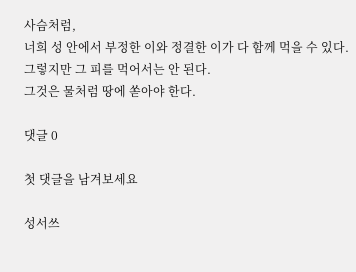사슴처럼,
너희 성 안에서 부정한 이와 정결한 이가 다 함께 먹을 수 있다.
그렇지만 그 피를 먹어서는 안 된다.
그것은 물처럼 땅에 쏟아야 한다.

댓글 0

첫 댓글을 남겨보세요

성서쓰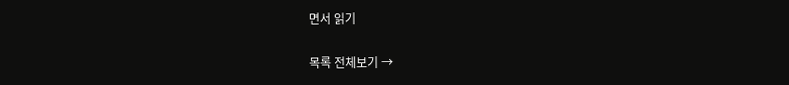면서 읽기

목록 전체보기 →